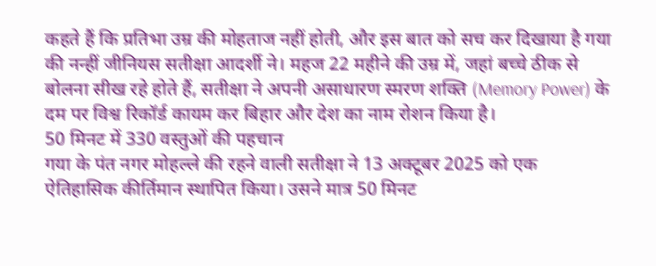कहते हैं कि प्रतिभा उम्र की मोहताज नहीं होती, और इस बात को सच कर दिखाया है गया की नन्हीं जीनियस सतीक्षा आदर्शी ने। महज 22 महीने की उम्र में, जहां बच्चे ठीक से बोलना सीख रहे होते हैं, सतीक्षा ने अपनी असाधारण स्मरण शक्ति (Memory Power) के दम पर विश्व रिकॉर्ड कायम कर बिहार और देश का नाम रोशन किया है।
50 मिनट में 330 वस्तुओं की पहचान
गया के पंत नगर मोहल्ले की रहने वाली सतीक्षा ने 13 अक्टूबर 2025 को एक ऐतिहासिक कीर्तिमान स्थापित किया। उसने मात्र 50 मिनट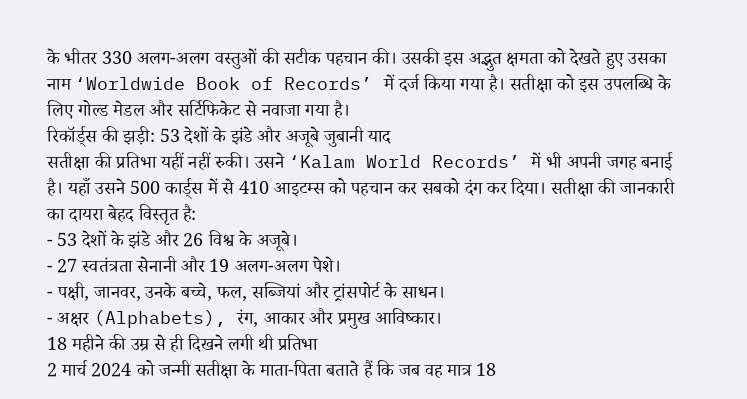के भीतर 330 अलग-अलग वस्तुओं की सटीक पहचान की। उसकी इस अद्भुत क्षमता को देखते हुए उसका नाम ‘Worldwide Book of Records’ में दर्ज किया गया है। सतीक्षा को इस उपलब्धि के लिए गोल्ड मेडल और सर्टिफिकेट से नवाजा गया है।
रिकॉर्ड्स की झड़ी: 53 देशों के झंडे और अजूबे जुबानी याद
सतीक्षा की प्रतिभा यहीं नहीं रुकी। उसने ‘Kalam World Records’ में भी अपनी जगह बनाई है। यहाँ उसने 500 कार्ड्स में से 410 आइटम्स को पहचान कर सबको दंग कर दिया। सतीक्षा की जानकारी का दायरा बेहद विस्तृत है:
- 53 देशों के झंडे और 26 विश्व के अजूबे।
- 27 स्वतंत्रता सेनानी और 19 अलग-अलग पेशे।
- पक्षी, जानवर, उनके बच्चे, फल, सब्जियां और ट्रांसपोर्ट के साधन।
- अक्षर (Alphabets), रंग, आकार और प्रमुख आविष्कार।
18 महीने की उम्र से ही दिखने लगी थी प्रतिभा
2 मार्च 2024 को जन्मी सतीक्षा के माता-पिता बताते हैं कि जब वह मात्र 18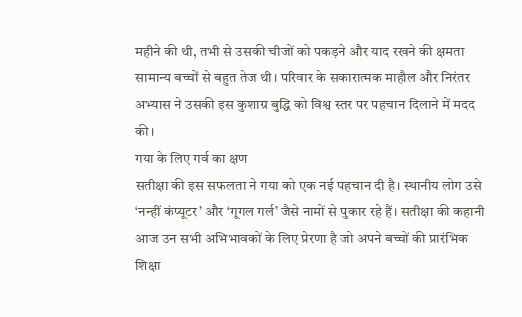महीने की थी, तभी से उसकी चीजों को पकड़ने और याद रखने की क्षमता सामान्य बच्चों से बहुत तेज थी। परिवार के सकारात्मक माहौल और निरंतर अभ्यास ने उसकी इस कुशाग्र बुद्धि को विश्व स्तर पर पहचान दिलाने में मदद की।
गया के लिए गर्व का क्षण
सतीक्षा की इस सफलता ने गया को एक नई पहचान दी है। स्थानीय लोग उसे ‘नन्हीं कंप्यूटर’ और ‘गूगल गर्ल’ जैसे नामों से पुकार रहे हैं। सतीक्षा की कहानी आज उन सभी अभिभावकों के लिए प्रेरणा है जो अपने बच्चों की प्रारंभिक शिक्षा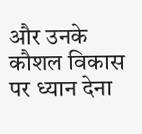और उनके कौशल विकास पर ध्यान देना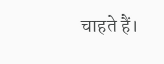चाहते हैं।